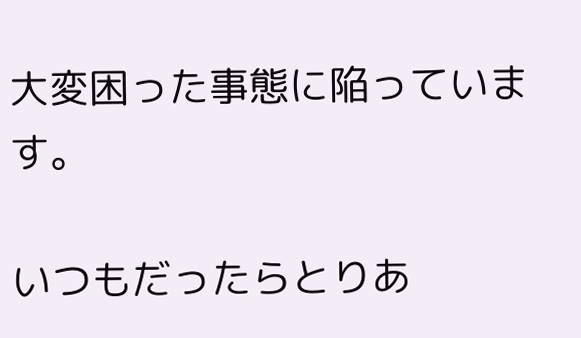大変困った事態に陥っています。

いつもだったらとりあ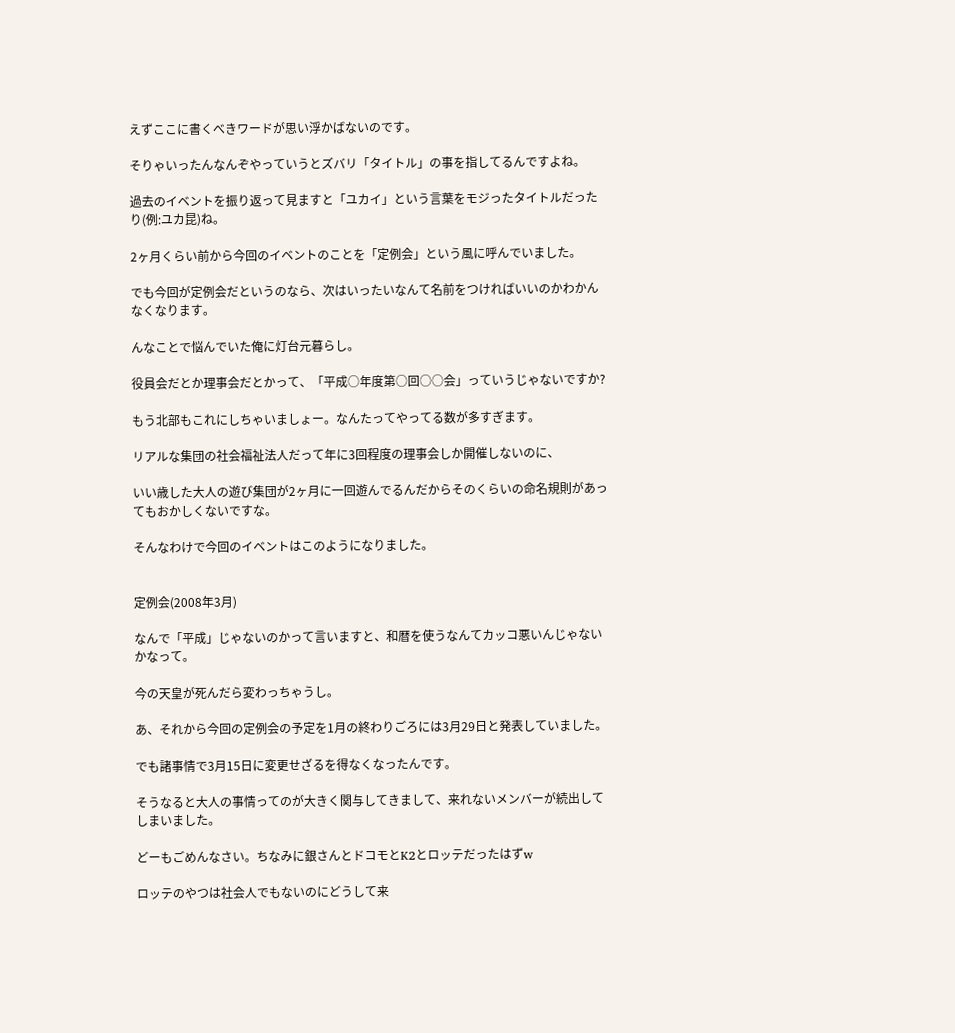えずここに書くべきワードが思い浮かばないのです。

そりゃいったんなんぞやっていうとズバリ「タイトル」の事を指してるんですよね。

過去のイベントを振り返って見ますと「ユカイ」という言葉をモジったタイトルだったり(例:ユカ昆)ね。

2ヶ月くらい前から今回のイベントのことを「定例会」という風に呼んでいました。

でも今回が定例会だというのなら、次はいったいなんて名前をつければいいのかわかんなくなります。

んなことで悩んでいた俺に灯台元暮らし。

役員会だとか理事会だとかって、「平成○年度第○回○○会」っていうじゃないですか?

もう北部もこれにしちゃいましょー。なんたってやってる数が多すぎます。

リアルな集団の社会福祉法人だって年に3回程度の理事会しか開催しないのに、

いい歳した大人の遊び集団が2ヶ月に一回遊んでるんだからそのくらいの命名規則があってもおかしくないですな。

そんなわけで今回のイベントはこのようになりました。


定例会(2008年3月)

なんで「平成」じゃないのかって言いますと、和暦を使うなんてカッコ悪いんじゃないかなって。

今の天皇が死んだら変わっちゃうし。

あ、それから今回の定例会の予定を1月の終わりごろには3月29日と発表していました。

でも諸事情で3月15日に変更せざるを得なくなったんです。

そうなると大人の事情ってのが大きく関与してきまして、来れないメンバーが続出してしまいました。

どーもごめんなさい。ちなみに銀さんとドコモとK2とロッテだったはずw

ロッテのやつは社会人でもないのにどうして来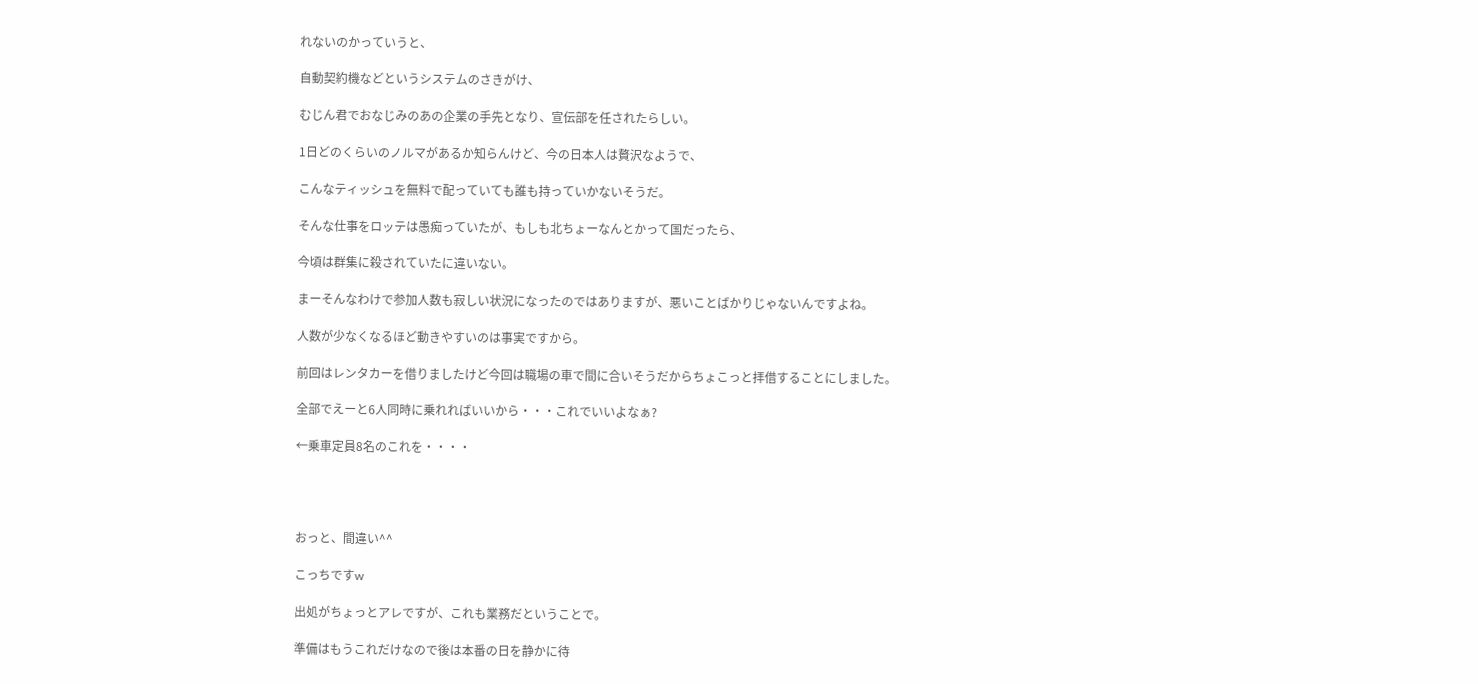れないのかっていうと、

自動契約機などというシステムのさきがけ、

むじん君でおなじみのあの企業の手先となり、宣伝部を任されたらしい。

1日どのくらいのノルマがあるか知らんけど、今の日本人は贅沢なようで、

こんなティッシュを無料で配っていても誰も持っていかないそうだ。

そんな仕事をロッテは愚痴っていたが、もしも北ちょーなんとかって国だったら、

今頃は群集に殺されていたに違いない。

まーそんなわけで参加人数も寂しい状況になったのではありますが、悪いことばかりじゃないんですよね。

人数が少なくなるほど動きやすいのは事実ですから。

前回はレンタカーを借りましたけど今回は職場の車で間に合いそうだからちょこっと拝借することにしました。

全部でえーと6人同時に乗れればいいから・・・これでいいよなぁ?

←乗車定員8名のこれを・・・・




おっと、間違い^^

こっちですw

出処がちょっとアレですが、これも業務だということで。

準備はもうこれだけなので後は本番の日を静かに待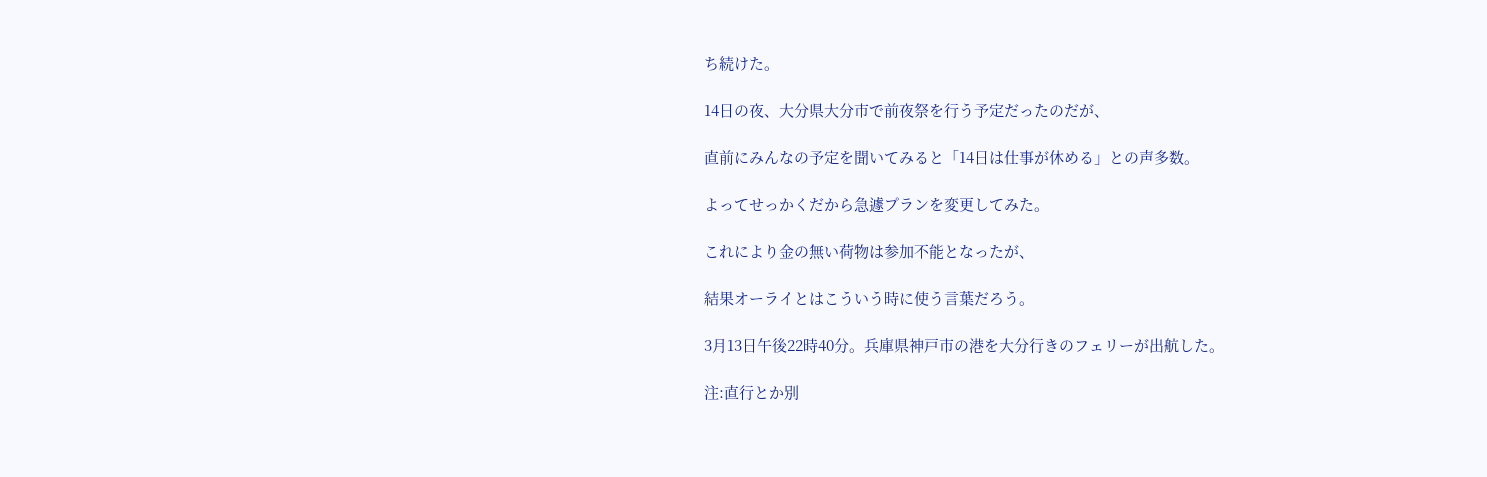ち続けた。

14日の夜、大分県大分市で前夜祭を行う予定だったのだが、

直前にみんなの予定を聞いてみると「14日は仕事が休める」との声多数。

よってせっかくだから急遽プランを変更してみた。

これにより金の無い荷物は参加不能となったが、

結果オーライとはこういう時に使う言葉だろう。

3月13日午後22時40分。兵庫県神戸市の港を大分行きのフェリーが出航した。

注:直行とか別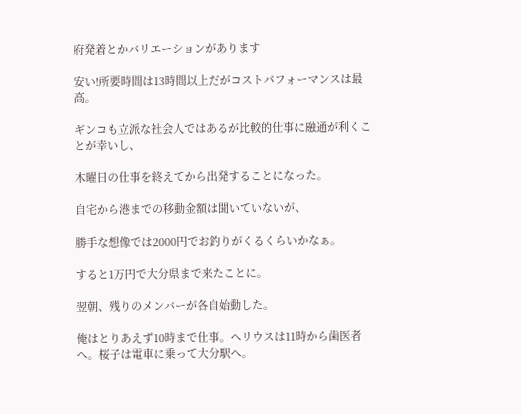府発着とかバリエーションがあります

安い!所要時間は13時間以上だがコストパフォーマンスは最高。

ギンコも立派な社会人ではあるが比較的仕事に融通が利くことが幸いし、

木曜日の仕事を終えてから出発することになった。

自宅から港までの移動金額は聞いていないが、

勝手な想像では2000円でお釣りがくるくらいかなぁ。

すると1万円で大分県まで来たことに。

翌朝、残りのメンバーが各自始動した。

俺はとりあえず10時まで仕事。ヘリウスは11時から歯医者へ。桜子は電車に乗って大分駅へ。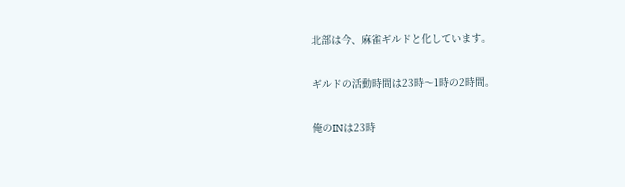北部は今、麻雀ギルドと化しています。

ギルドの活動時間は23時〜1時の2時間。

俺のINは23時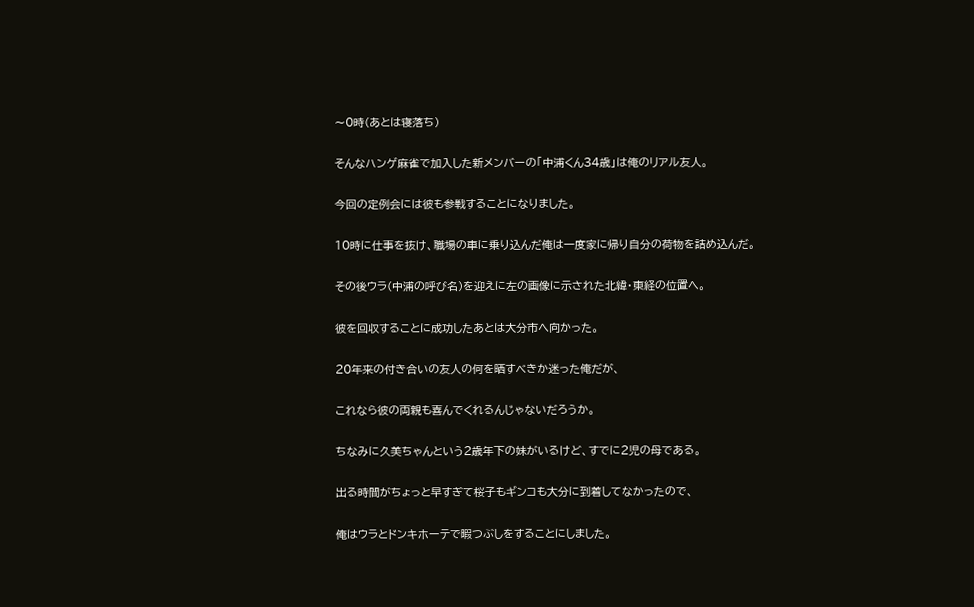〜0時(あとは寝落ち)

そんなハンゲ麻雀で加入した新メンバーの「中浦くん34歳」は俺のリアル友人。

今回の定例会には彼も参戦することになりました。

10時に仕事を抜け、職場の車に乗り込んだ俺は一度家に帰り自分の荷物を詰め込んだ。

その後ウラ(中浦の呼び名)を迎えに左の画像に示された北緯・東経の位置へ。

彼を回収することに成功したあとは大分市へ向かった。

20年来の付き合いの友人の何を晒すべきか迷った俺だが、

これなら彼の両親も喜んでくれるんじゃないだろうか。

ちなみに久美ちゃんという2歳年下の妹がいるけど、すでに2児の母である。

出る時間がちょっと早すぎて桜子もギンコも大分に到着してなかったので、

俺はウラとドンキホーテで暇つぶしをすることにしました。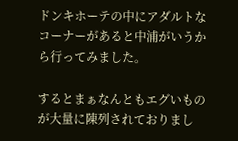ドンキホーテの中にアダルトなコーナーがあると中浦がいうから行ってみました。

するとまぁなんともエグいものが大量に陳列されておりまし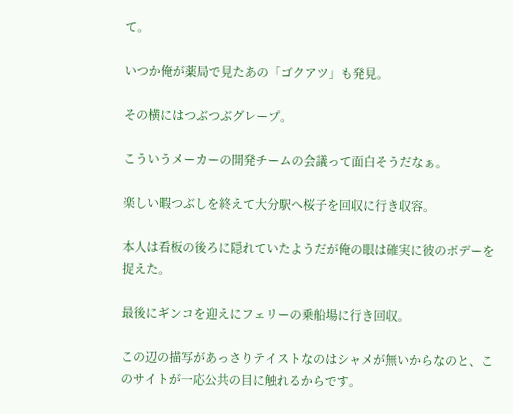て。

いつか俺が薬局で見たあの「ゴクアツ」も発見。

その横にはつぶつぶグレープ。

こういうメーカーの開発チームの会議って面白そうだなぁ。

楽しい暇つぶしを終えて大分駅へ桜子を回収に行き収容。

本人は看板の後ろに隠れていたようだが俺の眼は確実に彼のボデーを捉えた。

最後にギンコを迎えにフェリーの乗船場に行き回収。

この辺の描写があっさりテイストなのはシャメが無いからなのと、このサイトが一応公共の目に触れるからです。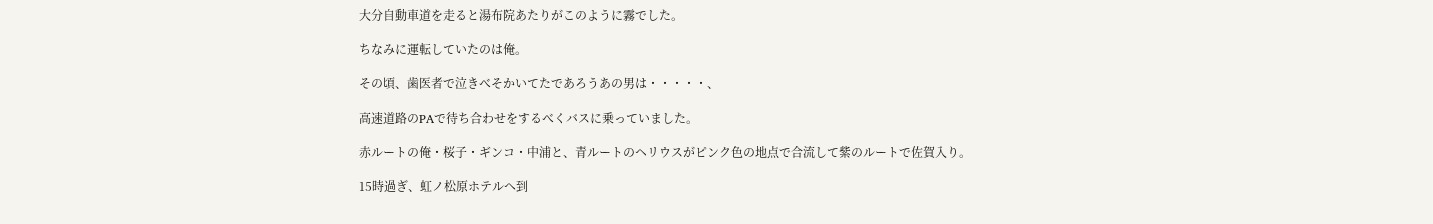大分自動車道を走ると湯布院あたりがこのように霧でした。

ちなみに運転していたのは俺。

その頃、歯医者で泣きべそかいてたであろうあの男は・・・・・、

高速道路のPAで待ち合わせをするべくバスに乗っていました。

赤ルートの俺・桜子・ギンコ・中浦と、青ルートのヘリウスがピンク色の地点で合流して紫のルートで佐賀入り。

15時過ぎ、虹ノ松原ホテルへ到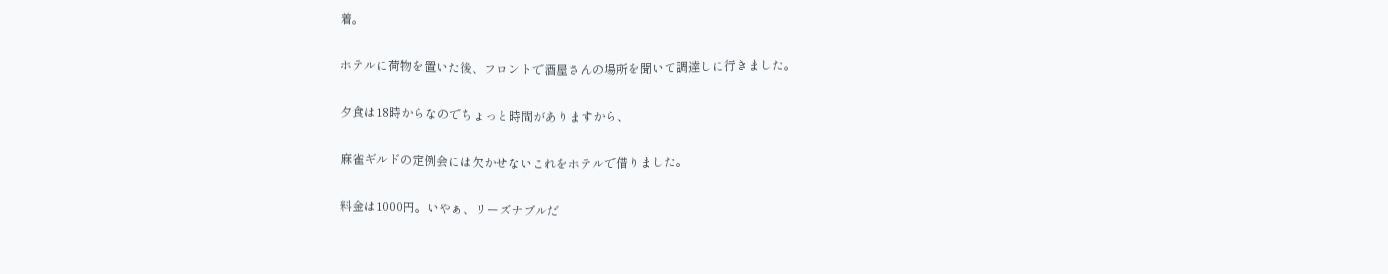着。

ホテルに荷物を置いた後、フロントで酒屋さんの場所を聞いて調達しに行きました。

夕食は18時からなのでちょっと時間がありますから、

麻雀ギルドの定例会には欠かせないこれをホテルで借りました。

料金は1000円。いやぁ、リーズナブルだ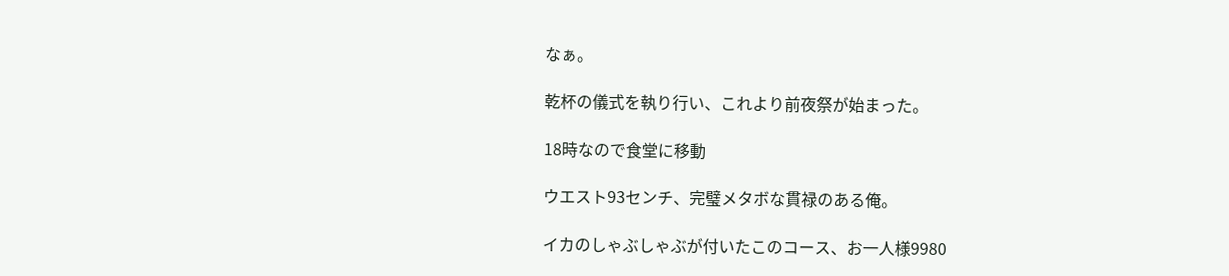なぁ。

乾杯の儀式を執り行い、これより前夜祭が始まった。

18時なので食堂に移動

ウエスト93センチ、完璧メタボな貫禄のある俺。

イカのしゃぶしゃぶが付いたこのコース、お一人様9980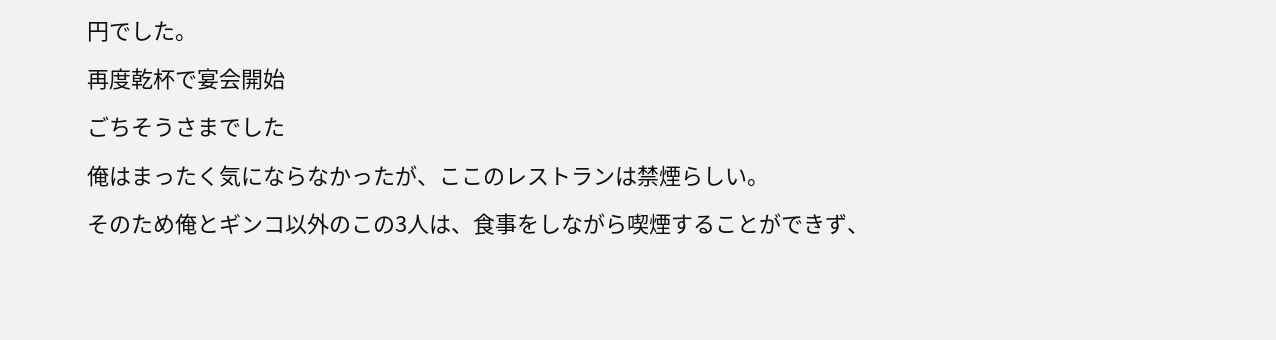円でした。

再度乾杯で宴会開始

ごちそうさまでした

俺はまったく気にならなかったが、ここのレストランは禁煙らしい。

そのため俺とギンコ以外のこの3人は、食事をしながら喫煙することができず、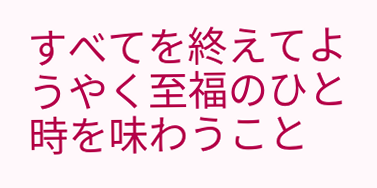すべてを終えてようやく至福のひと時を味わうこと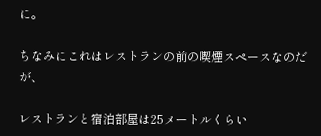に。

ちなみにこれはレストランの前の喫煙スペースなのだが、

レストランと宿泊部屋は25メートルくらい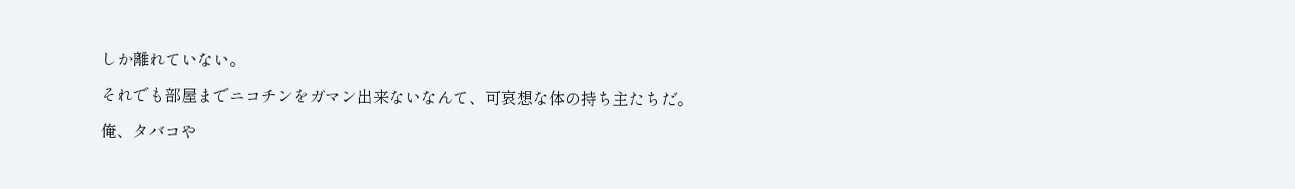しか離れていない。

それでも部屋までニコチンをガマン出来ないなんて、可哀想な体の持ち主たちだ。

俺、タバコや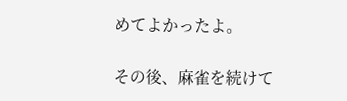めてよかったよ。

その後、麻雀を続けて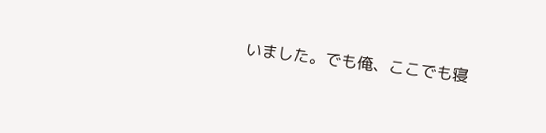いました。でも俺、ここでも寝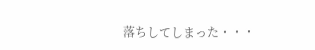落ちしてしまった・・・